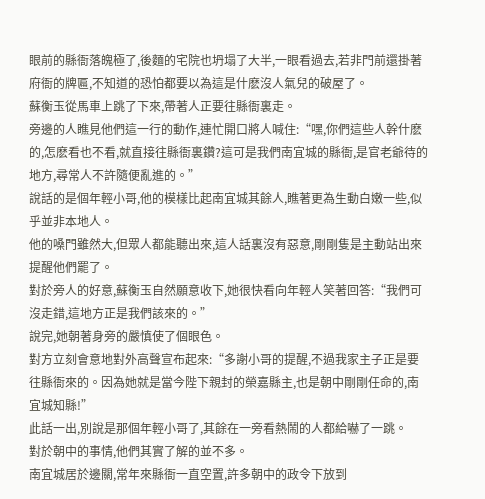眼前的縣衙落魄極了,後麵的宅院也坍塌了大半,一眼看過去,若非門前還掛著府衙的牌匾,不知道的恐怕都要以為這是什麽沒人氣兒的破屋了。
蘇衡玉從馬車上跳了下來,帶著人正要往縣衙裏走。
旁邊的人瞧見他們這一行的動作,連忙開口將人喊住:“嘿,你們這些人幹什麽的,怎麽看也不看,就直接往縣衙裏鑽?這可是我們南宜城的縣衙,是官老爺待的地方,尋常人不許隨便亂進的。”
說話的是個年輕小哥,他的模樣比起南宜城其餘人,瞧著更為生動白嫩一些,似乎並非本地人。
他的嗓門雖然大,但眾人都能聽出來,這人話裏沒有惡意,剛剛隻是主動站出來提醒他們罷了。
對於旁人的好意,蘇衡玉自然願意收下,她很快看向年輕人笑著回答:“我們可沒走錯,這地方正是我們該來的。”
說完,她朝著身旁的嚴慎使了個眼色。
對方立刻會意地對外高聲宣布起來:“多謝小哥的提醒,不過我家主子正是要往縣衙來的。因為她就是當今陛下親封的榮嘉縣主,也是朝中剛剛任命的,南宜城知縣!”
此話一出,別說是那個年輕小哥了,其餘在一旁看熱鬧的人都給嚇了一跳。
對於朝中的事情,他們其實了解的並不多。
南宜城居於邊關,常年來縣衙一直空置,許多朝中的政令下放到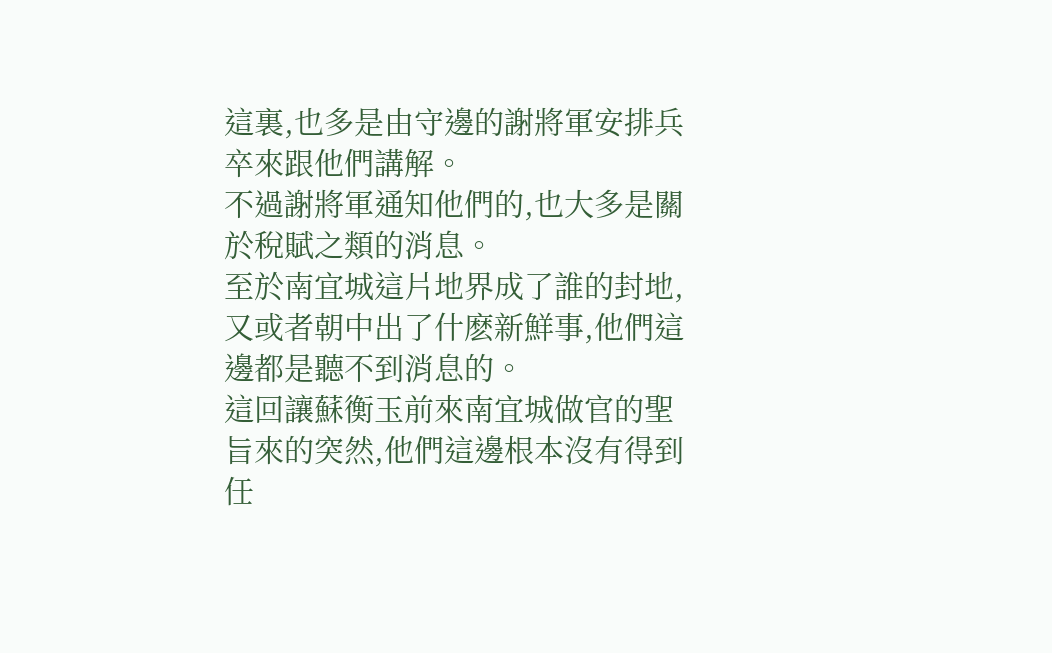這裏,也多是由守邊的謝將軍安排兵卒來跟他們講解。
不過謝將軍通知他們的,也大多是關於稅賦之類的消息。
至於南宜城這片地界成了誰的封地,又或者朝中出了什麽新鮮事,他們這邊都是聽不到消息的。
這回讓蘇衡玉前來南宜城做官的聖旨來的突然,他們這邊根本沒有得到任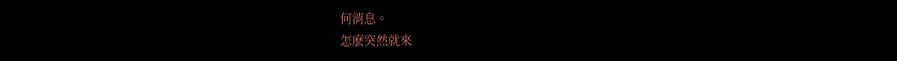何消息。
怎麽突然就來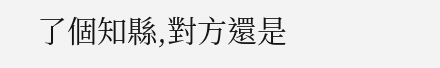了個知縣,對方還是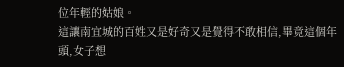位年輕的姑娘。
這讓南宜城的百姓又是好奇又是覺得不敢相信,畢竟這個年頭,女子想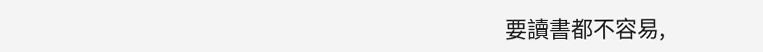要讀書都不容易,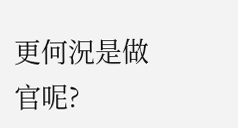更何況是做官呢?